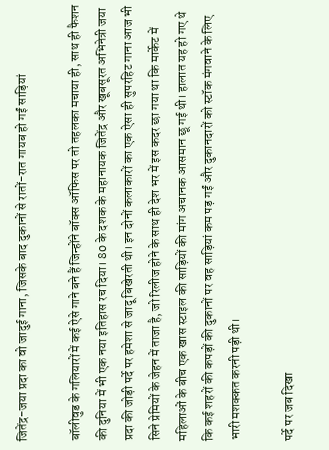जितेंद्र-जया प्रदा का वो जादुई गाना, जिसके बाद दुकानों से रातों-रात गायब हो गईं साड़ियां

बॉलीवुड के गलियारों में कई ऐसे गाने बने हैं जिन्होंने बॉक्स ऑफिस पर तो तहलका मचाया ही, साथ ही फैशन की दुनिया में भी एक नया इतिहास रच दिया। 80 के दशक के महानायक जितेंद्र और खूबसूरत अभिनेत्री जया प्रदा की जोड़ी पर्दे पर हमेशा से जादू बिखेरती थी। इन दोनों कलाकारों का एक ऐसा ही सुपरहिट गाना आज भी सिने प्रेमियों के जेहन में ताजा है, जो रिलीज होने के साथ ही देश भर में इस कदर छा गया था कि मार्केट में महिलाओं के बीच एक खास स्टाइल की साड़ियों की मांग अचानक आसमान छू गई थी। हालात यह हो गए थे कि कई शहरों की कपड़ों की दुकानों पर वह साड़ियां कम पड़ गईं और दुकानदारों को स्टॉक मंगवाने के लिए भारी मशक्कत करनी पड़ी थी।

पर्दे पर जब दिखा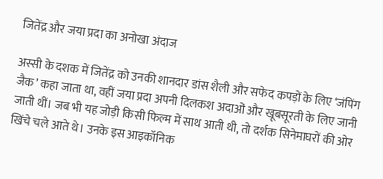जितेंद्र और जया प्रदा का अनोखा अंदाज

अस्सी के दशक में जितेंद्र को उनकी शानदार डांस शैली और सफेद कपड़ों के लिए ‘जंपिंग जैक’ कहा जाता था, वहीं जया प्रदा अपनी दिलकश अदाओं और खूबसूरती के लिए जानी जाती थीं। जब भी यह जोड़ी किसी फिल्म में साथ आती थी, तो दर्शक सिनेमाघरों की ओर खिंचे चले आते थे। उनके इस आइकॉनिक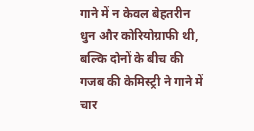गाने में न केवल बेहतरीन धुन और कोरियोग्राफी थी, बल्कि दोनों के बीच की गजब की केमिस्ट्री ने गाने में चार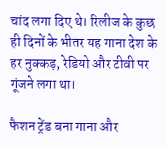चांद लगा दिए थे। रिलीज के कुछ ही दिनों के भीतर यह गाना देश के हर नुक्कड़, रेडियो और टीवी पर गूंजने लगा था।

फैशन ट्रेंड बना गाना और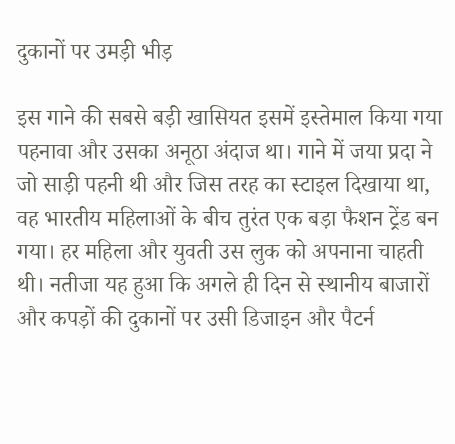दुकानों पर उमड़ी भीड़

इस गाने की सबसे बड़ी खासियत इसमें इस्तेमाल किया गया पहनावा और उसका अनूठा अंदाज था। गाने में जया प्रदा ने जो साड़ी पहनी थी और जिस तरह का स्टाइल दिखाया था, वह भारतीय महिलाओं के बीच तुरंत एक बड़ा फैशन ट्रेंड बन गया। हर महिला और युवती उस लुक को अपनाना चाहती थी। नतीजा यह हुआ कि अगले ही दिन से स्थानीय बाजारों और कपड़ों की दुकानों पर उसी डिजाइन और पैटर्न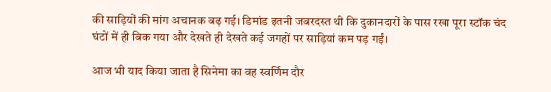की साड़ियों की मांग अचानक बढ़ गई। डिमांड इतनी जबरदस्त थी कि दुकानदारों के पास रखा पूरा स्टॉक चंद घंटों में ही बिक गया और देखते ही देखते कई जगहों पर साड़ियां कम पड़ गईं।

आज भी याद किया जाता है सिनेमा का वह स्वर्णिम दौर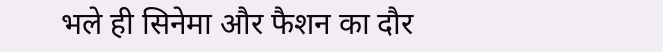भले ही सिनेमा और फैशन का दौर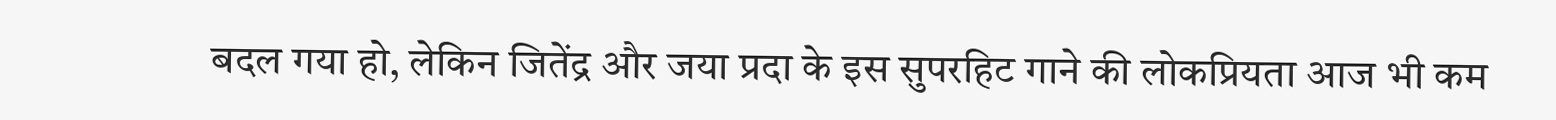बदल गया हो, लेकिन जितेंद्र और जया प्रदा के इस सुपरहिट गाने की लोकप्रियता आज भी कम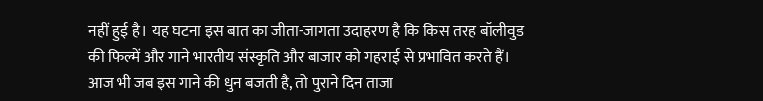नहीं हुई है। यह घटना इस बात का जीता-जागता उदाहरण है कि किस तरह बॉलीवुड की फिल्में और गाने भारतीय संस्कृति और बाजार को गहराई से प्रभावित करते हैं। आज भी जब इस गाने की धुन बजती है, तो पुराने दिन ताजा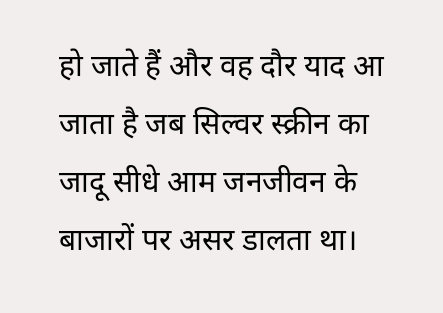हो जाते हैं और वह दौर याद आ जाता है जब सिल्वर स्क्रीन का जादू सीधे आम जनजीवन के बाजारों पर असर डालता था।